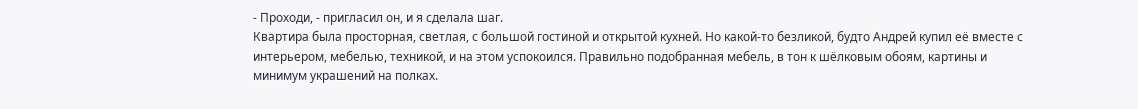- Проходи, - пригласил он, и я сделала шаг.
Квартира была просторная, светлая, с большой гостиной и открытой кухней. Но какой-то безликой, будто Андрей купил её вместе с интерьером, мебелью, техникой, и на этом успокоился. Правильно подобранная мебель, в тон к шёлковым обоям, картины и минимум украшений на полках.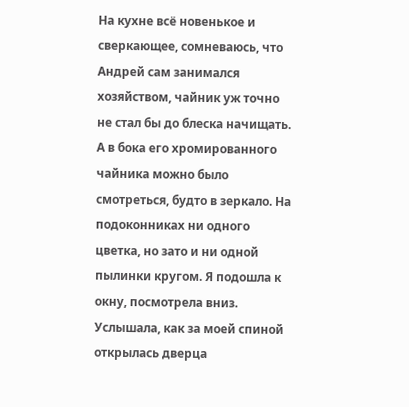На кухне всё новенькое и сверкающее, сомневаюсь, что Андрей сам занимался хозяйством, чайник уж точно не стал бы до блеска начищать. А в бока его хромированного чайника можно было смотреться, будто в зеркало. На подоконниках ни одного цветка, но зато и ни одной пылинки кругом. Я подошла к окну, посмотрела вниз. Услышала, как за моей спиной открылась дверца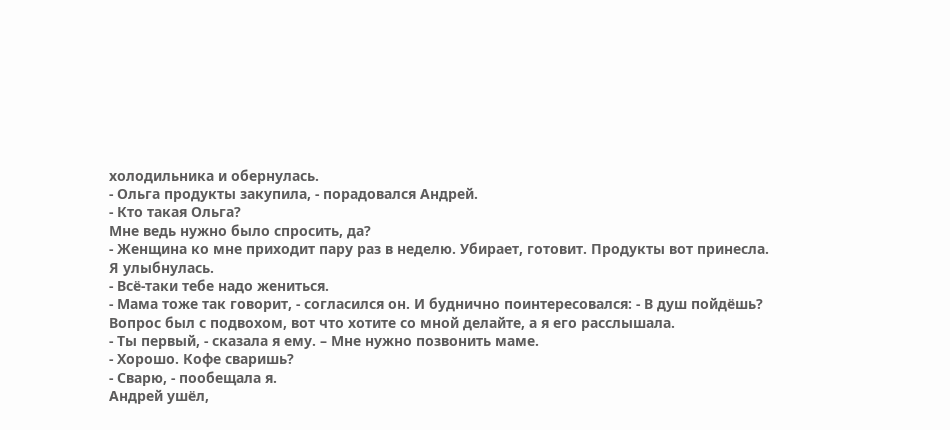холодильника и обернулась.
- Ольга продукты закупила, - порадовался Андрей.
- Кто такая Ольга?
Мне ведь нужно было спросить, да?
- Женщина ко мне приходит пару раз в неделю. Убирает, готовит. Продукты вот принесла.
Я улыбнулась.
- Всё-таки тебе надо жениться.
- Мама тоже так говорит, - согласился он. И буднично поинтересовался: - В душ пойдёшь?
Вопрос был с подвохом, вот что хотите со мной делайте, а я его расслышала.
- Ты первый, - сказала я ему. – Мне нужно позвонить маме.
- Хорошо. Кофе сваришь?
- Сварю, - пообещала я.
Андрей ушёл,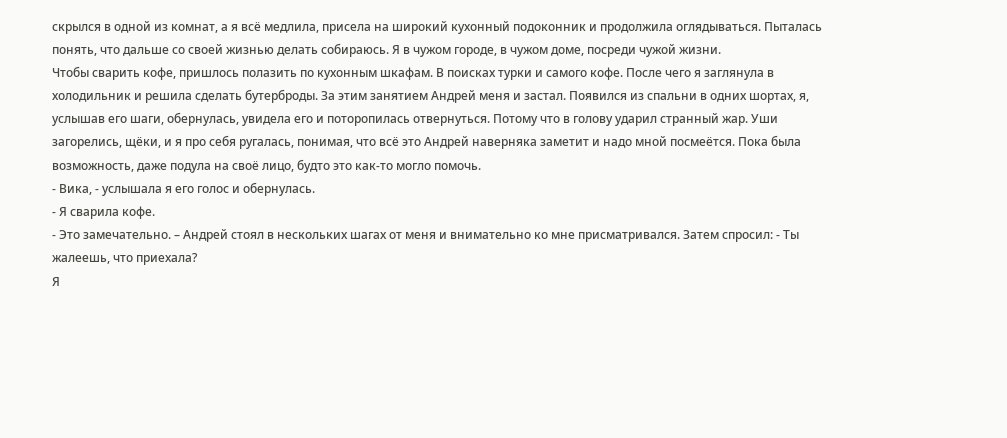скрылся в одной из комнат, а я всё медлила, присела на широкий кухонный подоконник и продолжила оглядываться. Пыталась понять, что дальше со своей жизнью делать собираюсь. Я в чужом городе, в чужом доме, посреди чужой жизни.
Чтобы сварить кофе, пришлось полазить по кухонным шкафам. В поисках турки и самого кофе. После чего я заглянула в холодильник и решила сделать бутерброды. За этим занятием Андрей меня и застал. Появился из спальни в одних шортах, я, услышав его шаги, обернулась, увидела его и поторопилась отвернуться. Потому что в голову ударил странный жар. Уши загорелись, щёки, и я про себя ругалась, понимая, что всё это Андрей наверняка заметит и надо мной посмеётся. Пока была возможность, даже подула на своё лицо, будто это как-то могло помочь.
- Вика, - услышала я его голос и обернулась.
- Я сварила кофе.
- Это замечательно. – Андрей стоял в нескольких шагах от меня и внимательно ко мне присматривался. Затем спросил: - Ты жалеешь, что приехала?
Я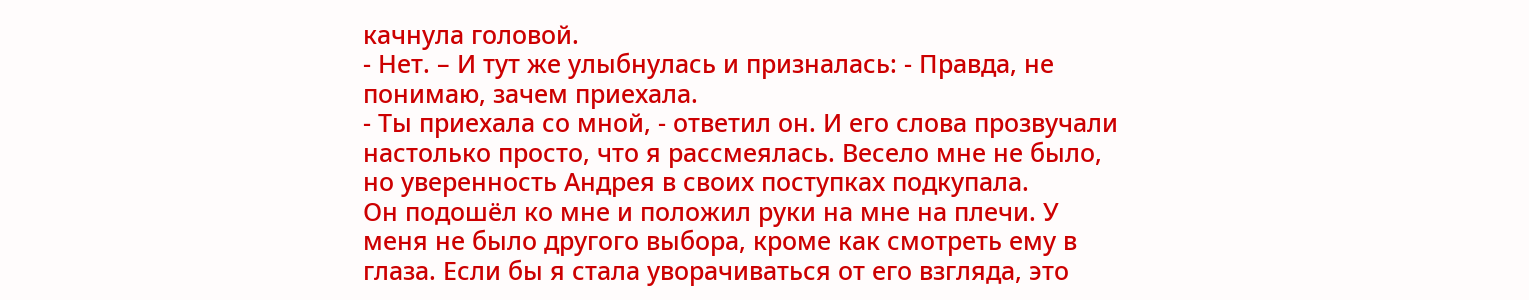качнула головой.
- Нет. – И тут же улыбнулась и призналась: - Правда, не понимаю, зачем приехала.
- Ты приехала со мной, - ответил он. И его слова прозвучали настолько просто, что я рассмеялась. Весело мне не было, но уверенность Андрея в своих поступках подкупала.
Он подошёл ко мне и положил руки на мне на плечи. У меня не было другого выбора, кроме как смотреть ему в глаза. Если бы я стала уворачиваться от его взгляда, это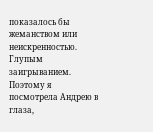показалось бы жеманством или неискренностью. Глупым заигрыванием. Поэтому я посмотрела Андрею в глаза,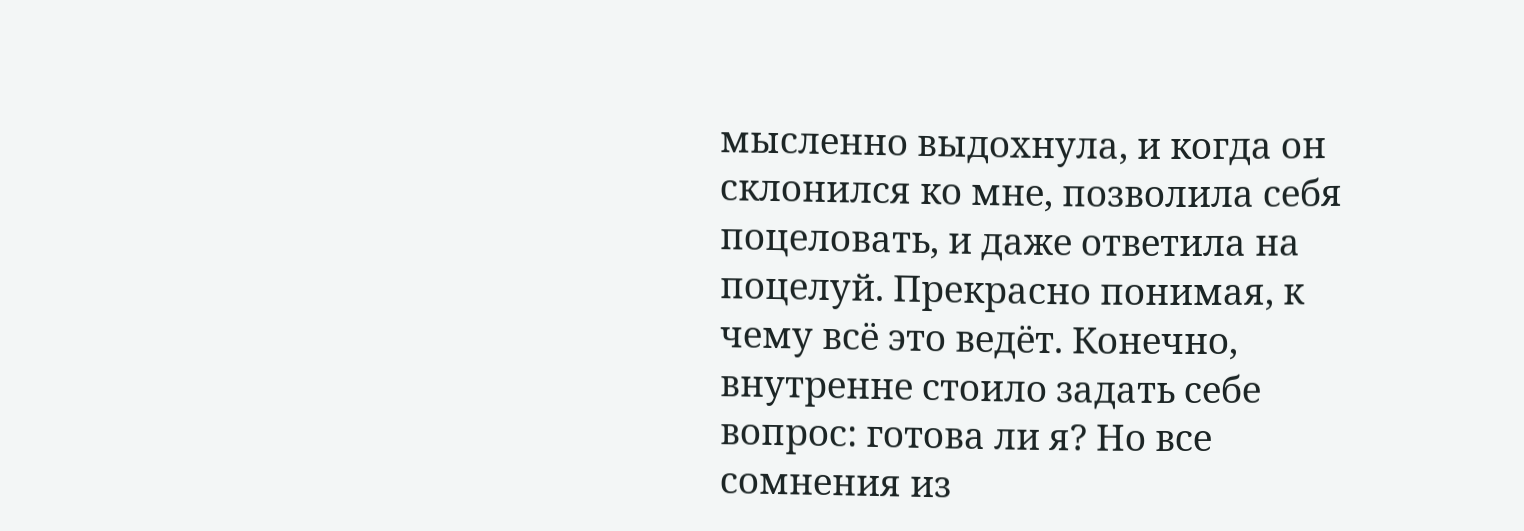мысленно выдохнула, и когда он склонился ко мне, позволила себя поцеловать, и даже ответила на поцелуй. Прекрасно понимая, к чему всё это ведёт. Конечно, внутренне стоило задать себе вопрос: готова ли я? Но все сомнения из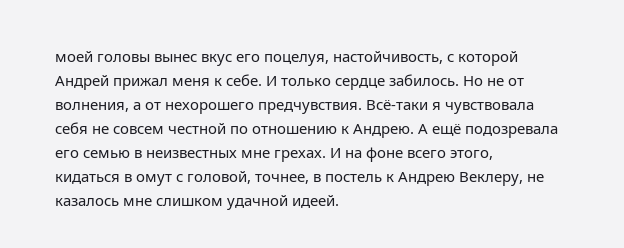моей головы вынес вкус его поцелуя, настойчивость, с которой Андрей прижал меня к себе. И только сердце забилось. Но не от волнения, а от нехорошего предчувствия. Всё-таки я чувствовала себя не совсем честной по отношению к Андрею. А ещё подозревала его семью в неизвестных мне грехах. И на фоне всего этого, кидаться в омут с головой, точнее, в постель к Андрею Веклеру, не казалось мне слишком удачной идеей.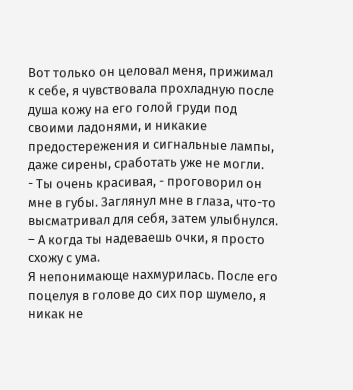Вот только он целовал меня, прижимал к себе, я чувствовала прохладную после душа кожу на его голой груди под своими ладонями, и никакие предостережения и сигнальные лампы, даже сирены, сработать уже не могли.
- Ты очень красивая, - проговорил он мне в губы. Заглянул мне в глаза, что-то высматривал для себя, затем улыбнулся. – А когда ты надеваешь очки, я просто схожу с ума.
Я непонимающе нахмурилась. После его поцелуя в голове до сих пор шумело, я никак не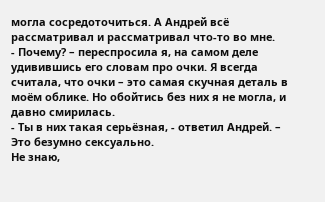могла сосредоточиться. А Андрей всё рассматривал и рассматривал что-то во мне.
- Почему? – переспросила я, на самом деле удивившись его словам про очки. Я всегда считала, что очки – это самая скучная деталь в моём облике. Но обойтись без них я не могла, и давно смирилась.
- Ты в них такая серьёзная, - ответил Андрей. – Это безумно сексуально.
Не знаю,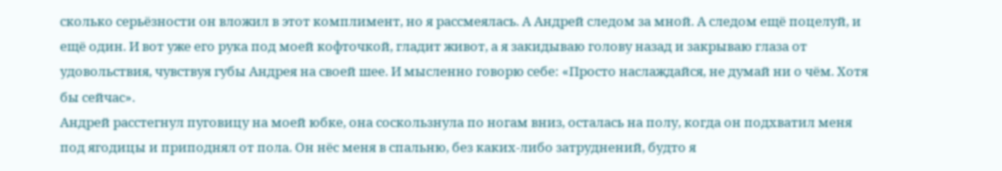сколько серьёзности он вложил в этот комплимент, но я рассмеялась. А Андрей следом за мной. А следом ещё поцелуй, и ещё один. И вот уже его рука под моей кофточкой, гладит живот, а я закидываю голову назад и закрываю глаза от удовольствия, чувствуя губы Андрея на своей шее. И мысленно говорю себе: «Просто наслаждайся, не думай ни о чём. Хотя бы сейчас».
Андрей расстегнул пуговицу на моей юбке, она соскользнула по ногам вниз, осталась на полу, когда он подхватил меня под ягодицы и приподнял от пола. Он нёс меня в спальню, без каких-либо затруднений, будто я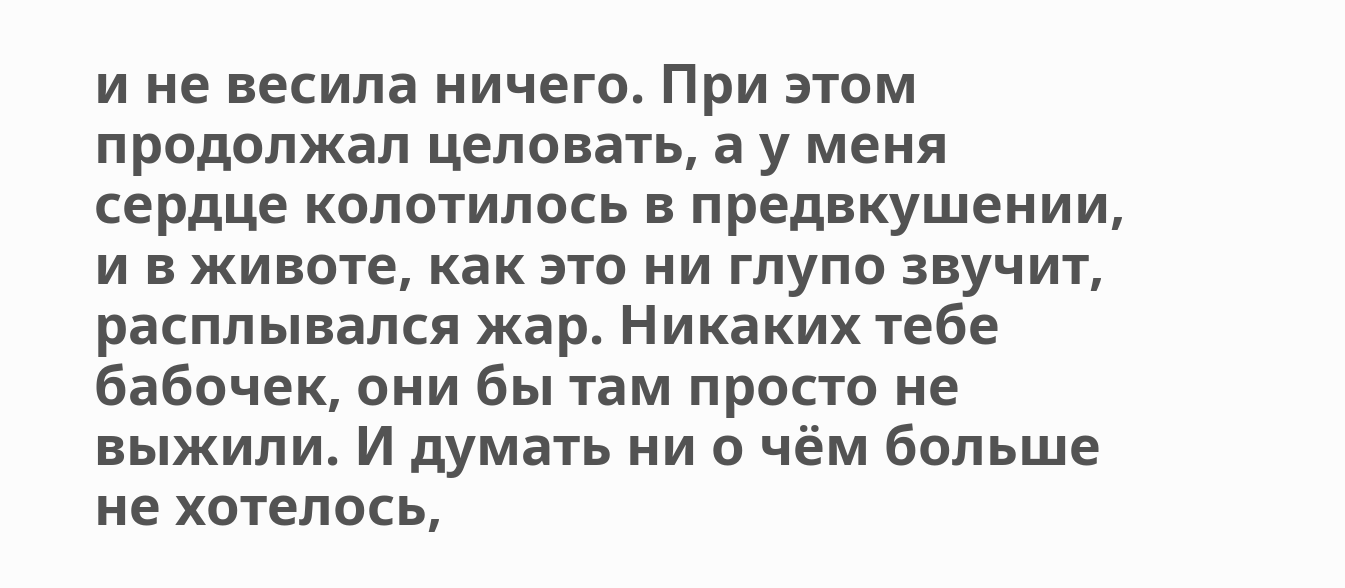и не весила ничего. При этом продолжал целовать, а у меня сердце колотилось в предвкушении, и в животе, как это ни глупо звучит, расплывался жар. Никаких тебе бабочек, они бы там просто не выжили. И думать ни о чём больше не хотелось,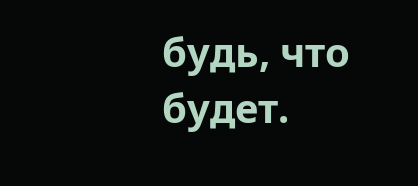будь, что будет.